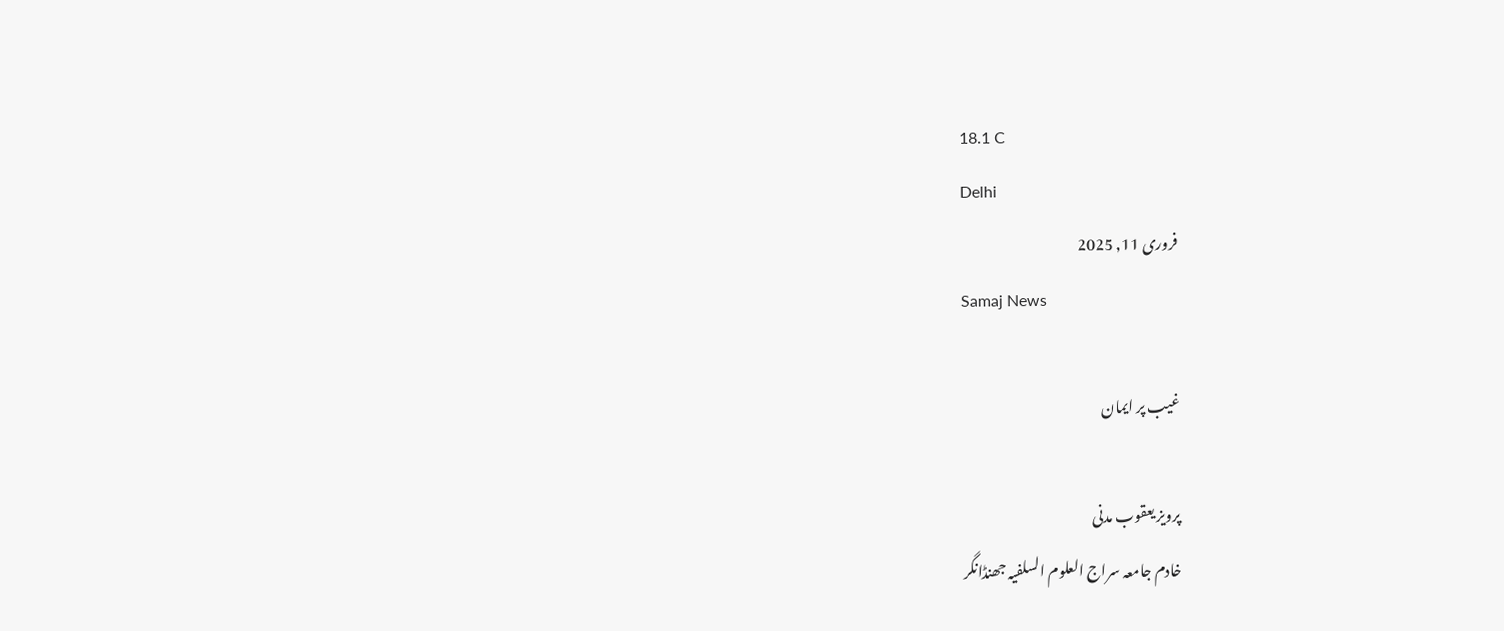18.1 C
Delhi
فروری 11, 2025
Samaj News

غیب پر ایمان

پرویز یعقوب مدنی
خادم جامعہ سراج العلوم السلفیہ جھنڈانگر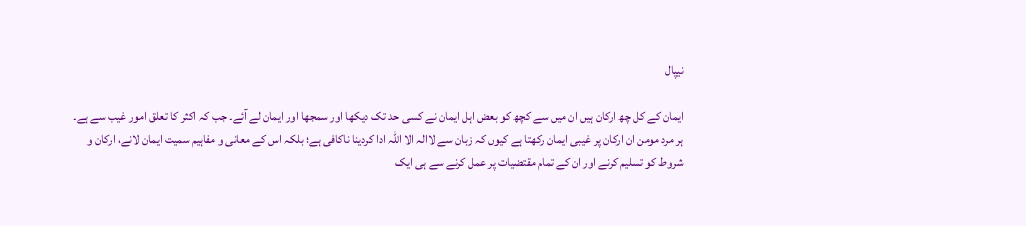نیپال

ایمان کے کل چھ ارکان ہیں ان میں سے کچھ کو بعض اہل ایمان نے کسی حد تک دیکھا اور سمجھا اور ایمان لے آئے۔ جب کہ اکثر کا تعلق امور غیب سے ہے۔ ہر مرد مومن ان ارکان پر غیبی ایمان رکھتا ہے کیوں کہ زبان سے لاالہ الا اللہ ادا کردینا ناکافی ہے؛ بلکہ اس کے معانی و مفاہیم سمیت ایمان لانے، ارکان و شروط کو تسلیم کرنے اور ان کے تمام مقتضیات پر عمل کرنے سے ہی ایک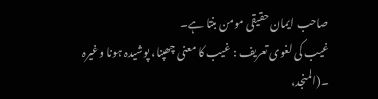صاحب ایمان حقیقی مومن بنتا ہے۔
غیب کی لغوی تعریف : غیب کا معنی چھپنا، پوشیدہ ہونا وغیرہ ۔(المنجد،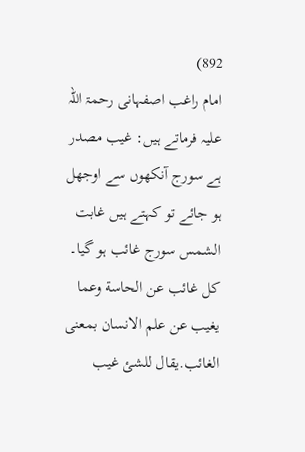892)
امام راغب اصفہانی رحمۃ اللہ علیہ فرماتے ہیں: غیب مصدر ہے سورج آنکھوں سے اوجھل ہو جائے تو کہتے ہیں غابت الشمس سورج غائب ہو گیا۔ کل غائب عن الحاسة وعما یغیب عن علم الانسان بمعنی الغائب.یقال للشئ غیب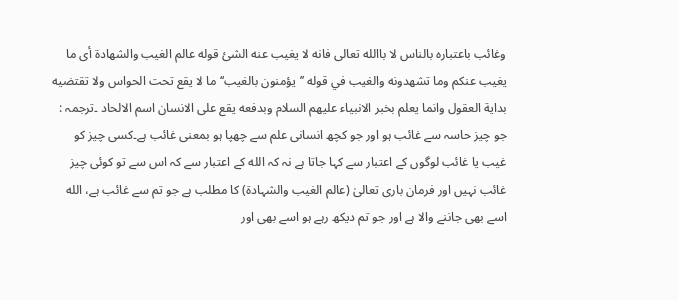وغائب باعتباره بالناس لا باالله تعالی فانه لا یغیب عنه الشئ قوله عالم الغیب والشهادة أی ما یغیب عنکم وما تشهدونه والغیب في قوله ’’یؤمنون بالغیب‘‘ ما لا یقع تحت الحواس ولا تقتضیه بدایة العقول وانما یعلم بخبر الانبیاء علیهم السلام وبدفعه یقع علی الانسان اسم الالحاد ۔ترجمہ : جو چیز حاسہ سے غائب ہو اور جو کچھ انسانی علم سے چھپا ہو بمعنی غائب ہے۔کسی چیز کو غیب یا غائب لوگوں کے اعتبار سے کہا جاتا ہے نہ کہ الله کے اعتبار سے کہ اس سے تو کوئی چیز غائب نہیں اور فرمان باری تعالیٰ (عالم الغیب والشہادۃ) کا مطلب ہے جو تم سے غائب ہے، الله اسے بھی جاننے والا ہے اور جو تم دیکھ رہے ہو اسے بھی اور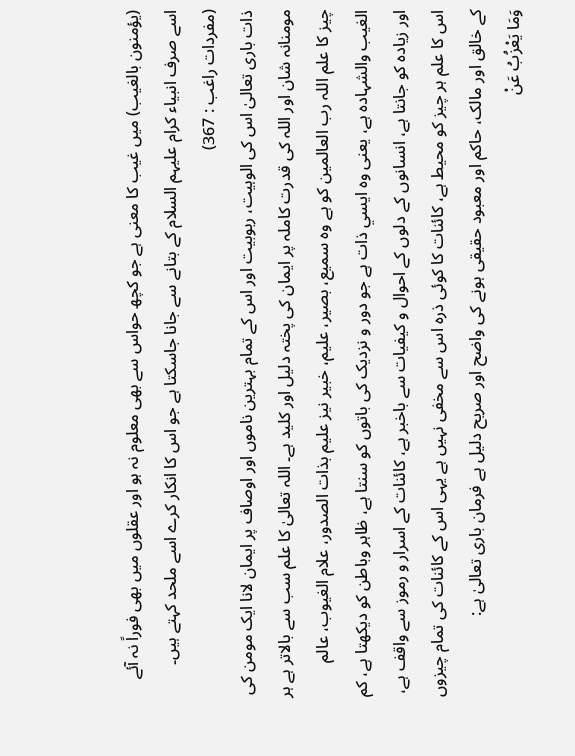(یؤمنون بالغیب) میں غیب کا معنی ہے جو کچھ حواس سے بھی معلوم نہ ہو اور عقلوں میں بھی فوراً نہ آئے اسے صرف انبیاء کرام علیہم السلام کے بتانے سے جانا جاسکتا ہے جو اس کا انکار کرے اسے ملحد کہتے ہیں۔ (مفردات راغب : 367)
ذات باری تعالیٰ اس کی الوہیت، ربوبیت اور اس کے تمام بہترین ناموں اور اوصاف پر ایمان لانا ایک مومن کی مومنانہ شان اور اللہ کی قدرت کاملہ پر ایمان کی پختہ دلیل اور کلید ہے۔ اللہ تعالیٰ کا علم سب سے بالاتر ہے ہر چیز کا علم اللہ رب العالمین کو ہے وہ سمیع، بصیر، علیم، خبیر نيز علیم بذات الصدور، علام الغیوب، عالم الغیب والشہادہ ہے، یعنی وه ايسي ذات ہے جو دور و نزدیک کی باتوں کو سنتا ہے، ظاہر وباطن کو دیکھتا ہے، کم اور زیادہ کو جانتا ہے، انسانوں کے دلوں کے احوال و کیفیات سے باخبر ہے، کائنات کے اسرار و رموز سے واقف ہے، اس کا علم ہر چیز کو محیط ہے، کائنات کا کوئی ذرہ اس سے مخفی نہیں ہے یہی اس کے کائنات کی تمام چیزوں کے خالق اور مالک، حاکم اور معبود حقیقی ہونے کی واضح اور صریح دلیل ہے فرمان باری تعالیٰ ہے:
وَمَا يَعْزُبُ عَنْ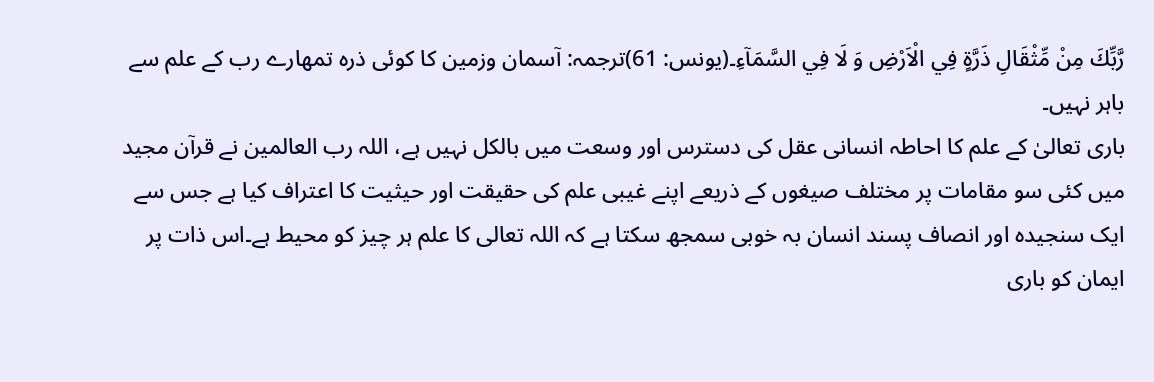رَّبِّكَ مِنْ مِّثْقَالِ ذَرَّةٍ فِي الْاَرْضِ وَ لَا فِي السَّمَآءِ۔(یونس: 61)ترجمہ: آسمان وزمین کا کوئی ذرہ تمھارے رب کے علم سے باہر نہیں۔
باری تعالیٰ کے علم کا احاطہ انسانی عقل کی دسترس اور وسعت میں بالکل نہیں ہے، اللہ رب العالمین نے قرآن مجید میں کئی سو مقامات پر مختلف صیغوں کے ذریعے اپنے غیبی علم کی حقیقت اور حیثیت کا اعتراف کیا ہے جس سے ایک سنجیدہ اور انصاف پسند انسان بہ خوبی سمجھ سکتا ہے کہ اللہ تعالی کا علم ہر چیز کو محیط ہے۔اس ذات پر ایمان کو باری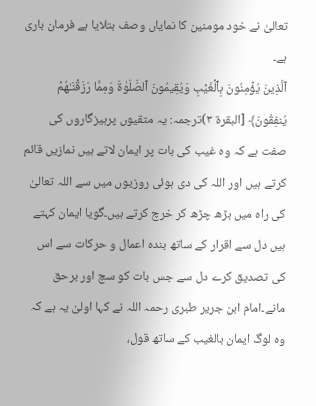تعالیٰ نے خود مومنین کا نمایاں وصف بتلایا ہے فرمان باری ہے۔
ٱلَّذِینَ یُؤۡمِنُونَ بِٱلۡغَیۡبِ وَیُقِیمُونَ ٱلصَّلَوٰةَ وَمِمَّا رَزَقۡنَـٰهُمۡ یُنفِقُونَ﴾ [البقرة ٣)ترجمہ: یہ متقیوں پرہیزگاروں کی صفت ہے کہ وہ غیب کی بات پر ایمان لاتے ہیں نمازیں قائم کرتے ہیں اور اللہ کی دی ہوئی روزیوں میں سے اللہ تعالیٰ کی راہ میں بڑھ چڑھ کر خرچ کرتے ہیں۔گویا ایمان کہتے ہیں دل سے اقرار کے ساتھ بندہ اعمال و حرکات سے اس کی تصدیق کرے دل سے جس بات کو سچ اور برحق مانے۔امام ابن جریر طبری رحمہ اللہ نے کہا اولیٰ یہ ہے کہ وہ لوگ ایمان بالغیب کے ساتھ قول،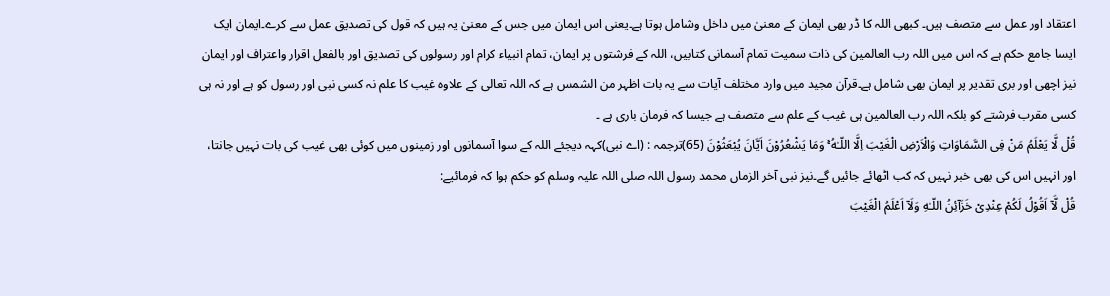اعتقاد اور عمل سے متصف ہیں۔ کبھی اللہ کا ڈر بھی ایمان کے معنیٰ میں داخل وشامل ہوتا ہے۔یعنی اس ایمان میں جس کے معنیٰ یہ ہیں کہ قول کی تصدیق عمل سے کرے۔ایمان ایک ایسا جامع حکم ہے کہ اس میں اللہ رب العالمین کی ذات سمیت تمام آسمانی کتابیں، اللہ کے فرشتوں پر ایمان، تمام انبیاء کرام اور رسولوں کی تصدیق اور بالفعل اقرار واعتراف اور ایمان نیز اچھی اور بری تقدیر پر ایمان بھی شامل ہے۔قرآن مجید میں وارد مختلف آیات سے یہ بات اظہر من الشمس ہے کہ اللہ تعالی کے علاوہ غیب کا علم نہ کسی نبی اور رسول کو ہے اور نہ ہی کسی مقرب فرشتے کو بلکہ اللہ رب العالمین ہی غیب کے علم سے متصف ہے جیسا کہ فرمان باری ہے ۔
قُلْ لَّا يَعْلَمُ مَنْ فِى السَّمَاوَاتِ وَالْاَرْضِ الْغَيْبَ اِلَّا اللّـٰهُ ۚ وَمَا يَشْعُرُوْنَ اَيَّانَ يُبْعَثُوْنَ (65)ترجمہ : (اے نبی)کہہ دیجئے اللہ کے سوا آسمانوں اور زمینوں میں کوئی بھی غیب کی بات نہیں جانتا، اور انہیں اس کی بھی خبر نہیں کہ کب اٹھائے جائیں گے۔نیز نبی آخر الزماں محمد رسول اللہ صلی اللہ علیہ وسلم کو حکم ہوا کہ فرمائیے:
قُلْ لَّآ اَقُوْلُ لَكُمْ عِنْدِىْ خَزَآئِنُ اللّـٰهِ وَلَآ اَعْلَمُ الْغَيْبَ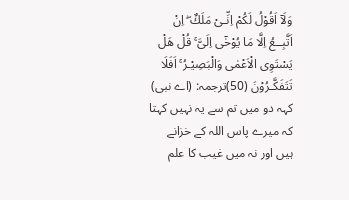وَلَآ اَقُوْلُ لَكُمْ اِنِّـىْ مَلَكٌ ۖ اِنْ اَتَّبِــعُ اِلَّا مَا يُوْحٰٓى اِلَىَّ ۚ قُلْ هَلْ يَسْتَوِى الْاَعْمٰى وَالْبَصِيْـرُ ۚ اَفَلَا تَتَفَكَّـرُوْنَ (50)ترجمہ: (اے نبی) کہہ دو میں تم سے یہ نہیں کہتا کہ میرے پاس اللہ کے خزانے ہیں اور نہ میں غیب کا علم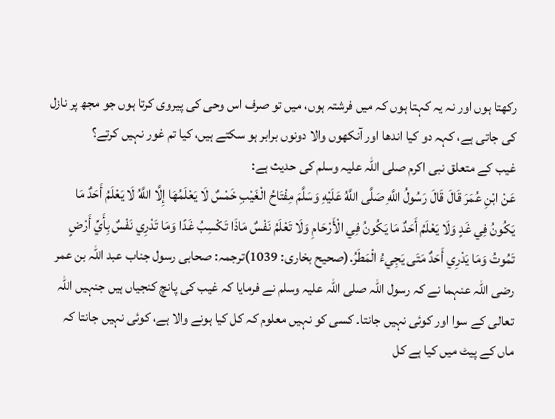رکھتا ہوں اور نہ یہ کہتا ہوں کہ میں فرشتہ ہوں، میں تو صرف اس وحی کی پیروی کرتا ہوں جو مجھ پر نازل کی جاتی ہے، کہہ دو کیا اندھا اور آنکھوں والا دونوں برابر ہو سکتے ہیں، کیا تم غور نہیں کرتے؟
غیب کے متعلق نبی اکرم صلی اللہ علیہ وسلم کی حدیث ہے:
عَنْ ابْنِ عُمَرَ قَالَ قَالَ رَسُولُ اللَّهِ صَلَّى اللَّهُ عَلَيْهِ وَسَلَّمَ مِفْتَاحُ الْغَيْبِ خَمْسٌ لَا يَعْلَمُهَا إِلَّا اللَّهُ لَا يَعْلَمُ أَحَدٌ مَا يَكُونُ فِي غَدٍ وَلَا يَعْلَمُ أَحَدٌ مَا يَكُونُ فِي الْأَرْحَامِ وَلَا تَعْلَمُ نَفْسٌ مَاذَا تَكْسِبُ غَدًا وَمَا تَدْرِي نَفْسٌ بِأَيِّ أَرْضٍ تَمُوتُ وَمَا يَدْرِي أَحَدٌ مَتَى يَجِيءُ الْمَطَرُ.(صحیح بخاری: 1039)ترجمہ: صحابی رسول جناب عبد اللہ بن عمر رضی اللہ عنہما نے کہ رسول اللہ صلی اللہ علیہ وسلم نے فرمایا کہ غیب کی پانچ کنجیاں ہیں جنہیں اللہ تعالی کے سوا اور کوئی نہیں جانتا۔ کسی کو نہیں معلوم کہ کل کیا ہونے والا ہے، کوئی نہیں جانتا کہ ماں کے پیٹ میں کیا ہے کل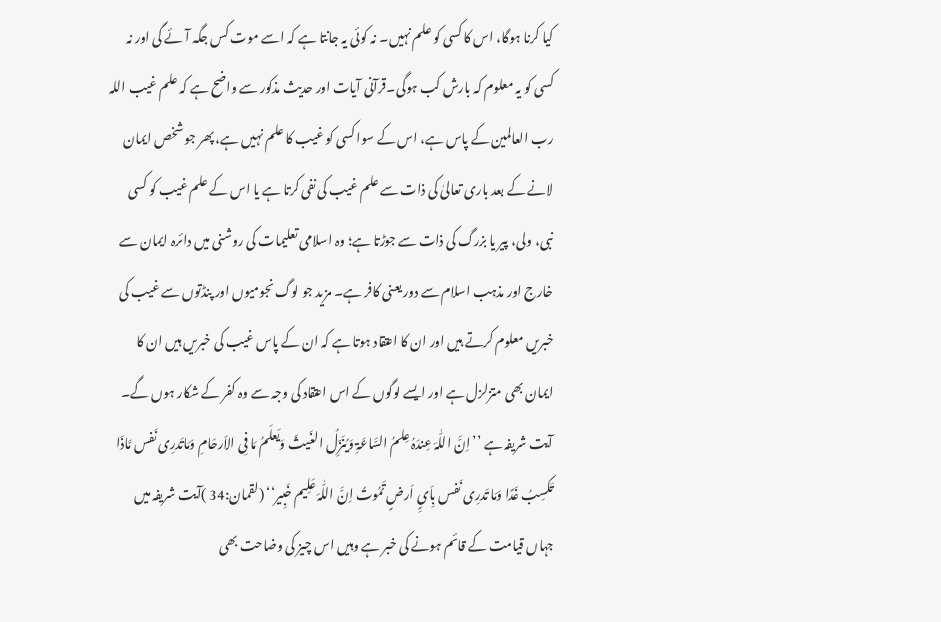کیا کرنا ہوگا، اس کا کسی کو علم نہیں۔ نہ کوئی یہ جانتا ہے کہ اسے موت کس جگہ آئے گی اور نہ کسی کو یہ معلوم کہ بارش کب ہوگی۔قرآنی آیات اور حدیث مذکور سے واضح ہے کہ علم غیب اللہ رب العالمین کے پاس ہے، اس کے سوا کسی کو غیب کا علم نہیں ہے، پھر جو شخص ایمان لانے کے بعد باری تعالیٰ کی ذات سے علم غیب کی نفی کرتا ہے یا اس کے علم غیب کو کسی نبی، ولی، پیر یا بزرگ کی ذات سے جوڑتا ہے؛ وہ اسلامی تعلیمات کی روشنی میں دائرہ ایمان سے خارج اور مذہب اسلام سے دور یعنی کافر ہے۔ مزید جو لوگ نجومیوں اور پنڈتوں سے غیب کی خبریں معلوم کرتے ہیں اور ان کا اعتقاد ہوتا ہے کہ ان کے پاس غیب کی خبریں ہیں ان کا ایمان بھی متزلزل ہے اور ایسے لوگوں کے اس اعتقاد کی وجہ سے وہ کفر کے شکار ہوں گے۔ آیت شریفہ ہے ’’اِنَّ اللّٰہَ عِندَہُ عِلمُ السَّاعَۃِ وَیُنَزِّلُ الغَیثَ وَیَعلَمُ مَا فِی الاَرحَامِ وَمَاتَدرِی نَفس مَّاذَا تَکسِبُ غَدًا وَمَا تَدرِی نَفس بِاَیٍِ اَرضٍ تَمُوتُ اِنَّ اللّٰہَ عَلِیم خَبِیر‘‘ (لقمان:34 )آیت شریفہ میں جہاں قیامت کے قائم ہونے کی خبر ہے وہیں اس چیز کی وضاحت بھی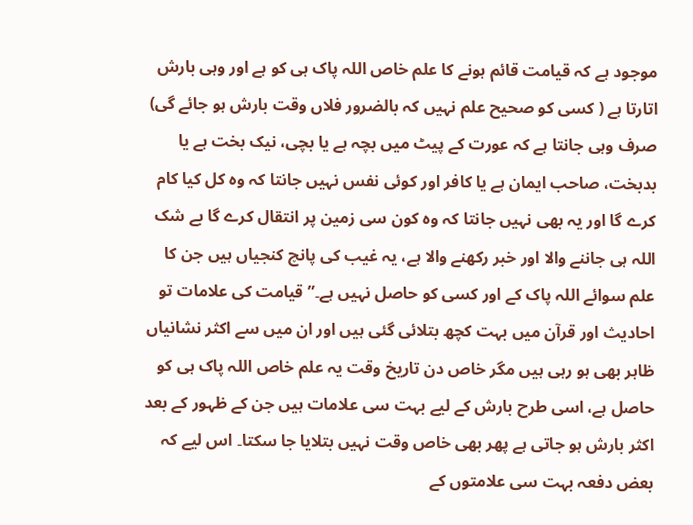موجود ہے کہ قیامت قائم ہونے کا علم خاص اللہ پاک ہی کو ہے اور وہی بارش اتارتا ہے ( کسی کو صحیح علم نہیں کہ بالضرور فلاں وقت بارش ہو جائے گی) صرف وہی جانتا ہے کہ عورت کے پیٹ میں بچہ ہے یا بچی، نیک بخت ہے یا بدبخت، صاحب ایمان ہے یا کافر اور کوئی نفس نہیں جانتا کہ وہ کل کیا کام کرے گا اور یہ بھی نہیں جانتا کہ وہ کون سی زمین پر انتقال کرے گا بے شک اللہ ہی جاننے والا اور خبر رکھنے والا ہے، یہ غیب کی پانچ کنجیاں ہیں جن کا علم سوائے اللہ پاک کے اور کسی کو حاصل نہیں ہے۔” قیامت کی علامات تو احادیث اور قرآن میں بہت کچھ بتلائی گئی ہیں اور ان میں سے اکثر نشانیاں ظاہر بھی ہو رہی ہیں مگر خاص دن تاریخ وقت یہ علم خاص اللہ پاک ہی کو حاصل ہے، اسی طرح بارش کے لیے بہت سی علامات ہیں جن کے ظہور کے بعد اکثر بارش ہو جاتی ہے پھر بھی خاص وقت نہیں بتلایا جا سکتا۔ اس لیے کہ بعض دفعہ بہت سی علامتوں کے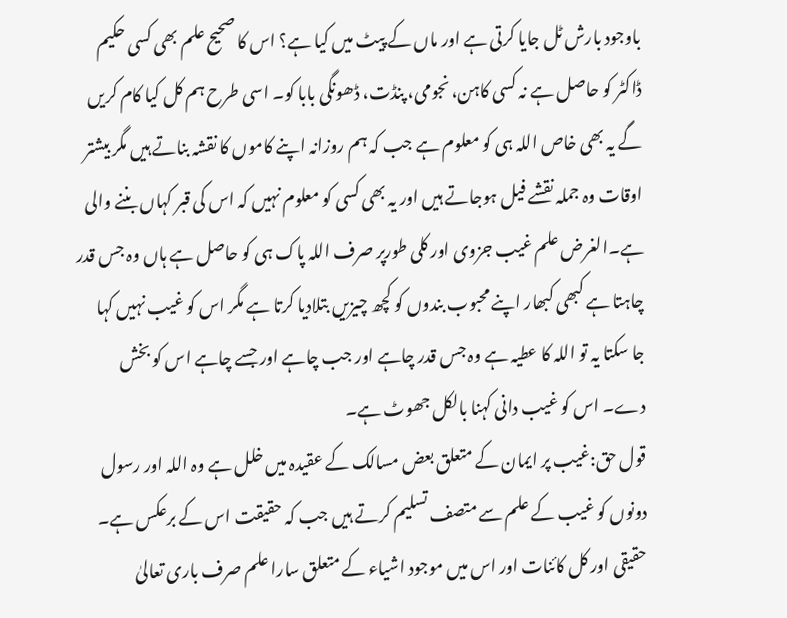باوجود بارش ٹل جایا کرتی ہے اور ماں کے پیٹ میں کیا ہے؟ اس کا صحیح علم بھی کسی حکیم ڈاکٹر کو حاصل ہے نہ کسی کاہن، نجومی، پنڈت، ڈھونگی بابا کو۔ اسی طرح ہم کل کیا کام کریں گے یہ بھی خاص اللہ ہی کو معلوم ہے جب کہ ہم روزانہ اپنے کاموں کا نقشہ بناتے ہیں مگر بیشتر اوقات وہ جملہ نقشے فیل ہوجاتے ہیں اور یہ بھی کسی کو معلوم نہیں کہ اس کی قبر کہاں بننے والی ہے۔الغرض علم غیب جزوی اور کلی طورپر صرف اللہ پاک ہی کو حاصل ہے ہاں وہ جس قدر چاہتا ہے کبھی کبھار اپنے محبوب بندوں کو کچھ چیزیں بتلادیا کرتا ہے مگر اس کو غیب نہیں کہا جا سکتا یہ تو اللہ کا عطیہ ہے وہ جس قدر چاہے اور جب چاہے اور جسے چاہے اس کو بخش دے۔ اس کو غیب دانی کہنا بالکل جھوٹ ہے۔
قول حق:غیب پر ایمان کے متعلق بعض مسالک کے عقیدہ میں خلل ہے وہ اللہ اور رسول دونوں کو غیب کے علم سے متصف تسلیم کرتے ہیں جب کہ حقیقت اس کے برعکس ہے۔ حقیقی اور کل کائنات اور اس میں موجود اشیاء کے متعلق سارا علم صرف باری تعالیٰ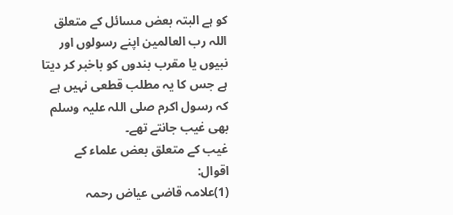کو ہے البتہ بعض مسائل کے متعلق اللہ رب العالمین اپنے رسولوں اور نبیوں یا مقرب بندوں کو باخبر کر دیتا ہے جس کا یہ مطلب قطعی نہیں ہے کہ رسول اکرم صلی اللہ علیہ وسلم بھی غیب جانتے تھے۔
غیب کے متعلق بعض علماء کے اقوال:
(1)علامہ قاضی عیاض رحمہ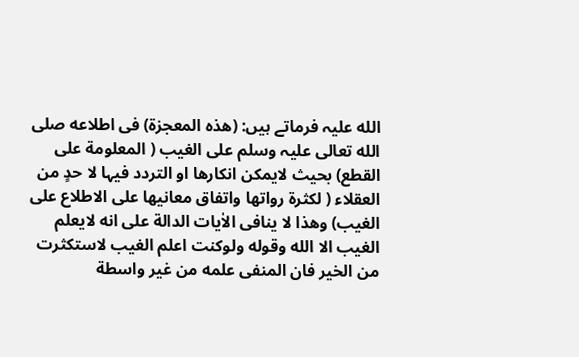الله علیہ فرماتے ہیں: (ھذہ المعجزۃ) فی اطلاعه صلی الله تعالی علیہ وسلم علی الغیب ( المعلومة علی القطع) بحیث لایمکن انکارھا او التردد فیہا لا حدٍ من العقلاء ( لکثرۃ رواتھا واتفاق معانیھا علی الاطلاع علی الغیب) وھذا لا ینافی الاٰیات الدالة علی انه لایعلم الغیب الا الله وقوله ولوکنت اعلم الغیب لاستکثرت من الخیر فان المنفی علمه من غیر واسطة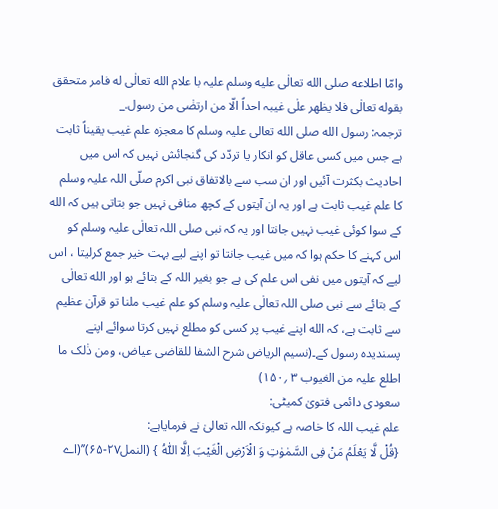وامّا اطلاعه صلی الله تعالٰی علیه وسلم علیہ با علام الله تعالٰی له فامر متحقق بقوله تعالٰی فلا یظھر علٰی غیبہ احداً الّا من ارتضٰی من رسول._
ترجمہ: رسول الله صلی الله تعالی عليہ وسلم کا معجزہ علم غیب یقیناً ثابت ہے جس میں کسی عاقل کو انکار یا تردّد کی گنجائش نہیں کہ اس میں احادیث بکثرت آئیں اور ان سب سے بالاتفاق نبی اکرم صلّی اللہ علیہ وسلم کا علم غیب ثابت ہے اور یہ ان آیتوں کے کچھ منافی نہیں جو بتاتی ہیں کہ الله کے سوا کوئی غیب نہیں جانتا اور یہ کہ نبی صلی اللہ تعالٰی علیہ وسلم کو اس کہنے کا حکم ہوا کہ میں غیب جانتا تو اپنے لیے بہت خیر جمع کرلیتا ، اس لیے کہ آیتوں میں نفی اس علم کی ہے جو بغیر اللہ کے بتائے ہو اور الله تعالٰی کے بتائے سے نبی صلی اللہ تعالٰی علیہ وسلم کو علم غیب ملنا تو قرآن عظیم سے ثابت ہے، کہ الله اپنے غیب پر کسی کو مطلع نہیں کرتا سوائے اپنے پسندیدہ رسول کے۔(نسیم الریاض شرح الشفا للقاضی عیاض، ومن ذٰلک ما اطلع علیہ من الغیوب ۳ ؍۱۵۰)
سعودی دائمی فتویٰ کميٹی:
علم غیب اللہ کا خاصہ ہے کیونکہ اللہ تعالیٰ نے فرمایاہے:
{قُلْ لَّا یَعْلَمُ مَنْ فِی السَّمٰوٰتِ وَ الْاَرْضِ الْغَیْبَ اِلَّا اللّٰہُ } (النمل۲۷-۶۵)’’(اے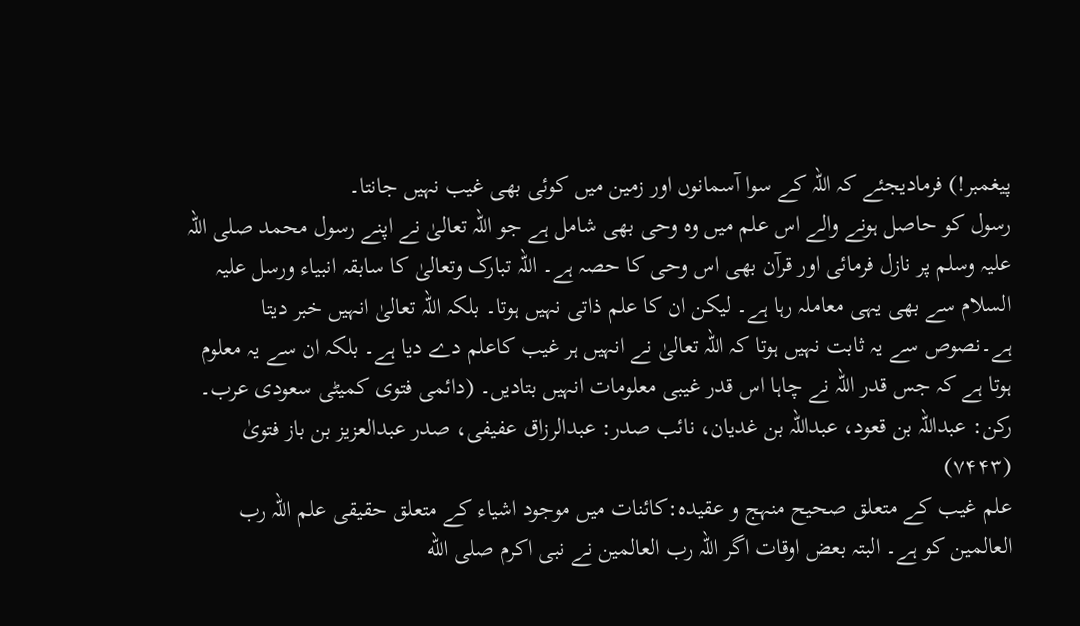پیغمبر!) فرمادیجئے کہ اللہ کے سوا آسمانوں اور زمین میں کوئی بھی غیب نہیں جانتا۔
رسول کو حاصل ہونے والے اس علم میں وہ وحی بھی شامل ہے جو اللہ تعالیٰ نے اپنے رسول محمد صلی اللہ علیہ وسلم پر نازل فرمائی اور قرآن بھی اس وحی کا حصہ ہے۔ اللہ تبارک وتعالیٰ کا سابقہ انبیاء ورسل علیہ السلام سے بھی یہی معاملہ رہا ہے۔ لیکن ان کا علم ذاتی نہیں ہوتا۔ بلکہ اللہ تعالیٰ انہیں خبر دیتا ہے۔نصوص سے یہ ثابت نہیں ہوتا کہ اللہ تعالیٰ نے انہیں ہر غیب کاعلم دے دیا ہے۔ بلکہ ان سے یہ معلوم ہوتا ہے کہ جس قدر اللہ نے چاہا اس قدر غیبی معلومات انہیں بتادیں۔ (دائمی فتوی کمیٹی سعودی عرب۔ رکن: عبداللہ بن قعود، عبداللہ بن غدیان، نائب صدر: عبدالرزاق عفیفی، صدر عبدالعزیز بن باز فتویٰ (۷۴۴۳)
علم غیب کے متعلق صحیح منہج و عقیدہ:کائنات میں موجود اشیاء کے متعلق حقیقی علم اللہ رب العالمین کو ہے۔ البتہ بعض اوقات اگر اللہ رب العالمین نے نبی اکرم صلی الله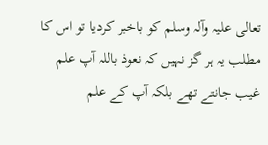تعالی علیہ وآلہ وسلم کو باخبر کردیا تو اس کا مطلب یہ ہر گز نہیں کہ نعوذ باللہ آپ علم غیب جانتے تھے بلکہ آپ کے علم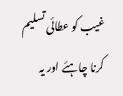غیب کو عطائی تسلیم کرنا چاہئے اور یہ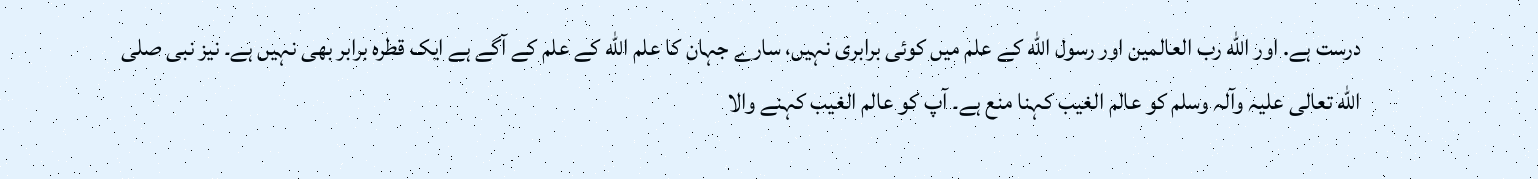درست ہے. اور الله رب العالمین اور رسول الله کے علم میں کوئی برابری نہیں، سارے جہان کا علم الله کے علم کے آگے ہے ایک قطرہ برابر بھی نہیں ہے۔ نیز نبی صلی الله تعالی علیہ وآلہ وسلم کو عالم الغیب کہنا منع ہے۔ آپ کو عالم الغیب کہنے والا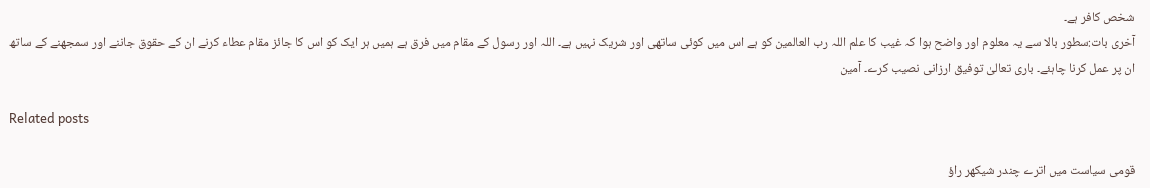شخص کافر ہے۔
آخری بات:سطور بالا سے یہ معلوم اور واضح ہوا کہ غیب کا علم اللہ رب العالمین کو ہے اس میں کوئی ساتھی اور شریک نہیں ہے۔ اللہ اور رسول کے مقام میں فرق ہے ہمیں ہر ایک کو اس کا جائز مقام عطاء کرنے ان کے حقوق جاننے اور سمجھنے کے ساتھ ان پر عمل کرنا چاہئے۔ باری تعالیٰ توفیق ارزانی نصیب کرے۔ آمین

Related posts

قومی سیاست میں اترے چندر شیکھر راؤ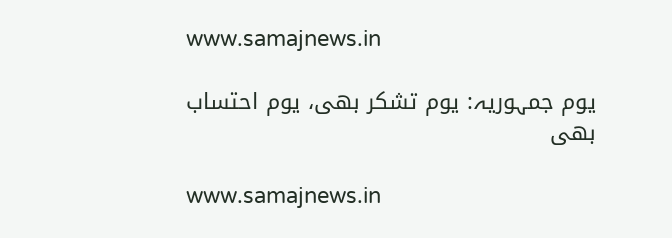www.samajnews.in

یوم جمہوریہ: یوم تشکر بھی، یوم احتساب بھی

www.samajnews.in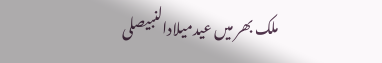ملک بھر میں عیدمیلادالنبیصلى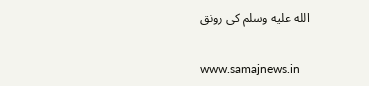الله عليه وسلم کی رونق

www.samajnews.in